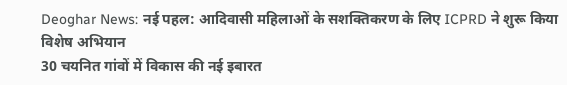Deoghar News: नई पहल: आदिवासी महिलाओं के सशक्तिकरण के लिए ICPRD ने शुरू किया विशेष अभियान
30 चयनित गांवों में विकास की नई इबारत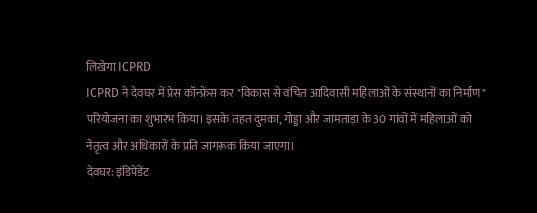लिखेगा ICPRD
ICPRD ने देवघर में प्रेस कॉन्फ्रेंस कर "विकास से वंचित आदिवासी महिलाओं के संस्थानों का निर्माण" परियोजना का शुभारंभ किया। इसके तहत दुमका, गोड्डा और जामताड़ा के 30 गांवों में महिलाओं को नेतृत्व और अधिकारों के प्रति जागरूक किया जाएगा।
देवघर: इंडिपेंडेंट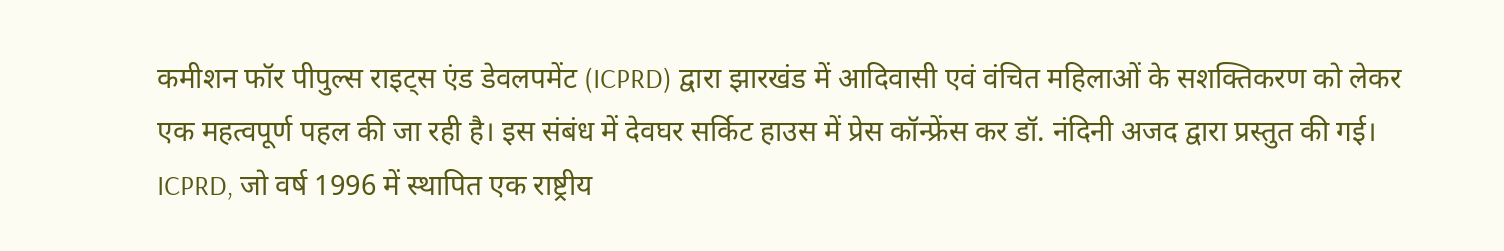कमीशन फॉर पीपुल्स राइट्स एंड डेवलपमेंट (ICPRD) द्वारा झारखंड में आदिवासी एवं वंचित महिलाओं के सशक्तिकरण को लेकर एक महत्वपूर्ण पहल की जा रही है। इस संबंध में देवघर सर्किट हाउस में प्रेस कॉन्फ्रेंस कर डॉ. नंदिनी अजद द्वारा प्रस्तुत की गई। ICPRD, जो वर्ष 1996 में स्थापित एक राष्ट्रीय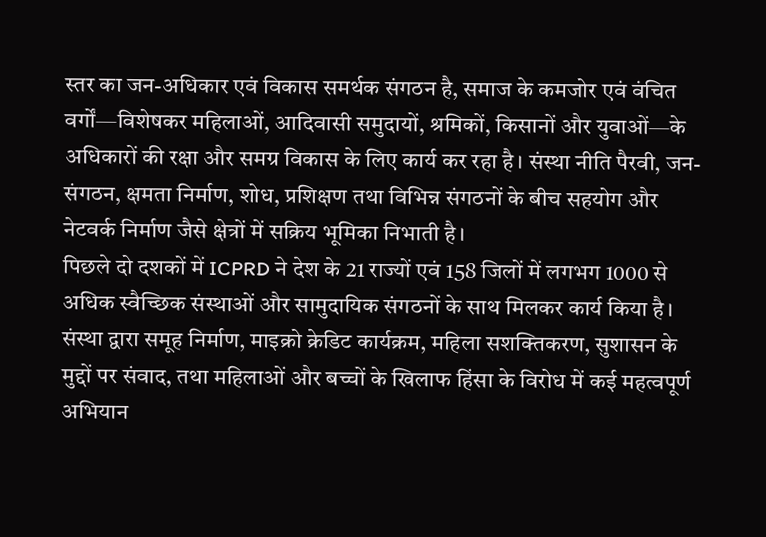स्तर का जन-अधिकार एवं विकास समर्थक संगठन है, समाज के कमजोर एवं वंचित वर्गों—विशेषकर महिलाओं, आदिवासी समुदायों, श्रमिकों, किसानों और युवाओं—के अधिकारों की रक्षा और समग्र विकास के लिए कार्य कर रहा है। संस्था नीति पैरवी, जन-संगठन, क्षमता निर्माण, शोध, प्रशिक्षण तथा विभिन्न संगठनों के बीच सहयोग और नेटवर्क निर्माण जैसे क्षेत्रों में सक्रिय भूमिका निभाती है।
पिछले दो दशकों में ICPRD ने देश के 21 राज्यों एवं 158 जिलों में लगभग 1000 से अधिक स्वैच्छिक संस्थाओं और सामुदायिक संगठनों के साथ मिलकर कार्य किया है। संस्था द्वारा समूह निर्माण, माइक्रो क्रेडिट कार्यक्रम, महिला सशक्तिकरण, सुशासन के मुद्दों पर संवाद, तथा महिलाओं और बच्चों के खिलाफ हिंसा के विरोध में कई महत्वपूर्ण अभियान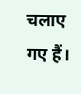चलाए गए हैं।